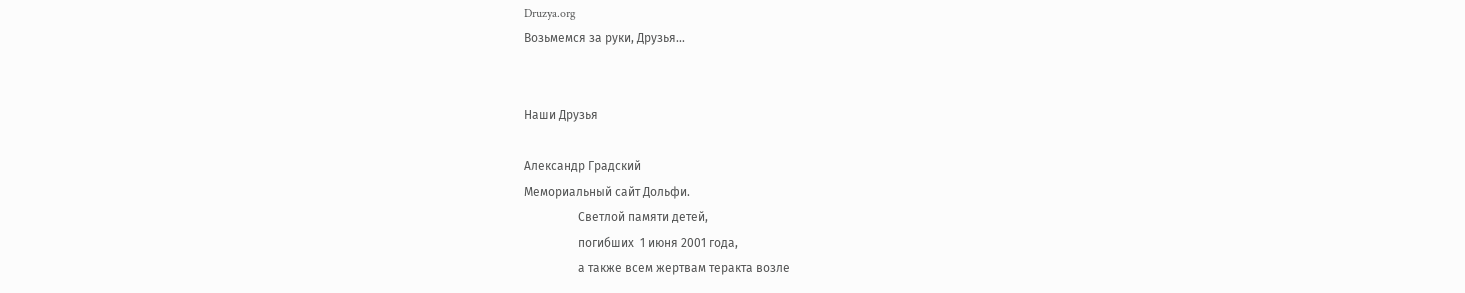Druzya.org
Возьмемся за руки, Друзья...


Наши Друзья

Александр Градский
Мемориальный сайт Дольфи.
                  Светлой памяти детей,
                  погибших  1 июня 2001 года,
                  а также всем жертвам теракта возле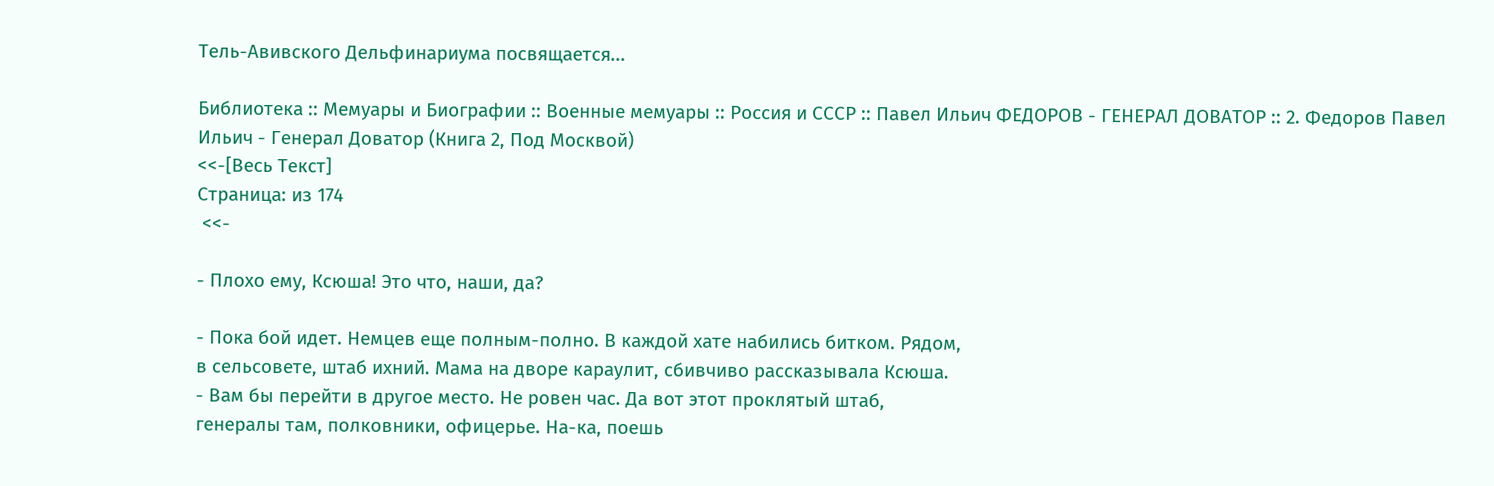Тель-Авивского Дельфинариума посвящается...

Библиотека :: Мемуары и Биографии :: Военные мемуары :: Россия и СССР :: Павел Ильич ФЕДОРОВ - ГЕНЕРАЛ ДОВАТОР :: 2. Федоров Павел Ильич - Генерал Доватор (Книга 2, Под Москвой)
<<-[Весь Текст]
Страница: из 174
 <<-

- Плохо ему, Ксюша! Это что, наши, да?

- Пока бой идет. Немцев еще полным-полно. В каждой хате набились битком. Рядом,
в сельсовете, штаб ихний. Мама на дворе караулит, сбивчиво рассказывала Ксюша.
- Вам бы перейти в другое место. Не ровен час. Да вот этот проклятый штаб,
генералы там, полковники, офицерье. На-ка, поешь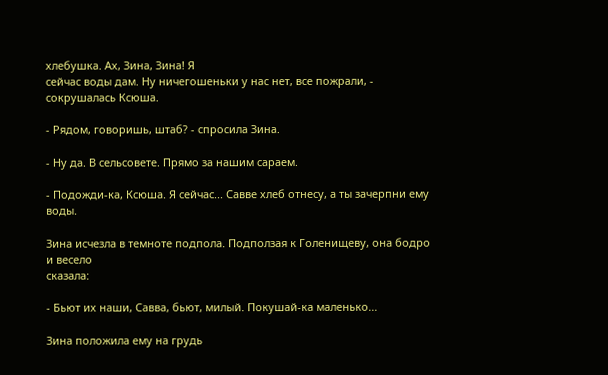хлебушка. Ах, Зина, Зина! Я
сейчас воды дам. Ну ничегошеньки у нас нет, все пожрали, - сокрушалась Ксюша.

- Рядом, говоришь, штаб? - спросила Зина.

- Ну да. В сельсовете. Прямо за нашим сараем.

- Подожди-ка, Ксюша. Я сейчас... Савве хлеб отнесу, а ты зачерпни ему воды.

Зина исчезла в темноте подпола. Подползая к Голенищеву, она бодро и весело
сказала:

- Бьют их наши, Савва, бьют, милый. Покушай-ка маленько...

Зина положила ему на грудь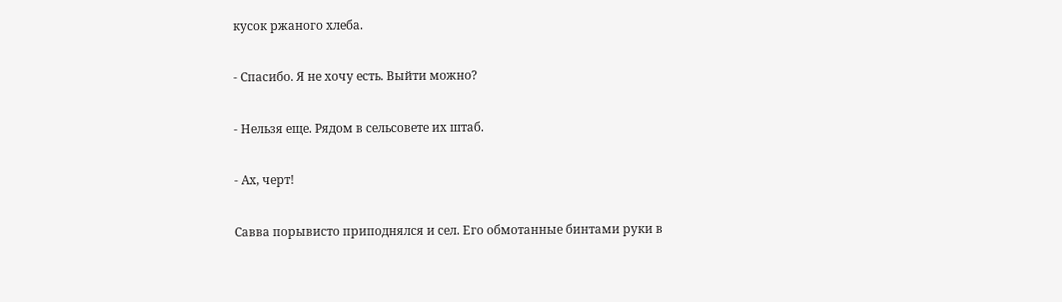кусок ржаного хлеба.

- Спасибо. Я не хочу есть. Выйти можно?

- Нельзя еще. Рядом в сельсовете их штаб.

- Ах, черт!

Савва порывисто приподнялся и сел. Его обмотанные бинтами руки в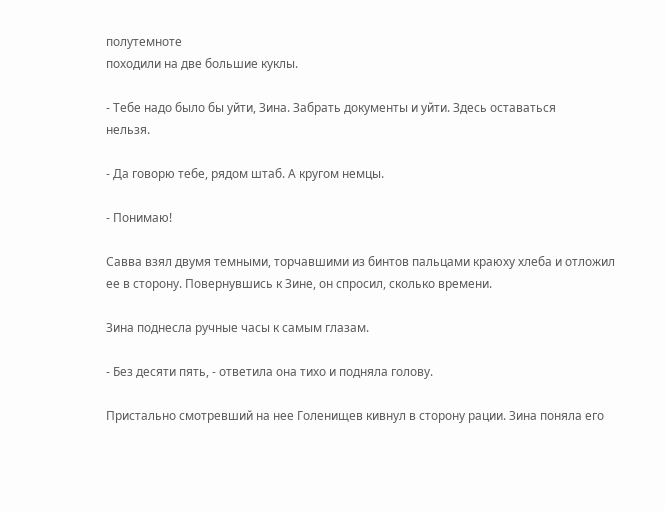полутемноте
походили на две большие куклы.

- Тебе надо было бы уйти, Зина. Забрать документы и уйти. Здесь оставаться
нельзя.

- Да говорю тебе, рядом штаб. А кругом немцы.

- Понимаю!

Савва взял двумя темными, торчавшими из бинтов пальцами краюху хлеба и отложил
ее в сторону. Повернувшись к Зине, он спросил, сколько времени.

Зина поднесла ручные часы к самым глазам.

- Без десяти пять, - ответила она тихо и подняла голову.

Пристально смотревший на нее Голенищев кивнул в сторону рации. Зина поняла его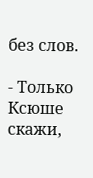без слов.

- Только Ксюше скажи,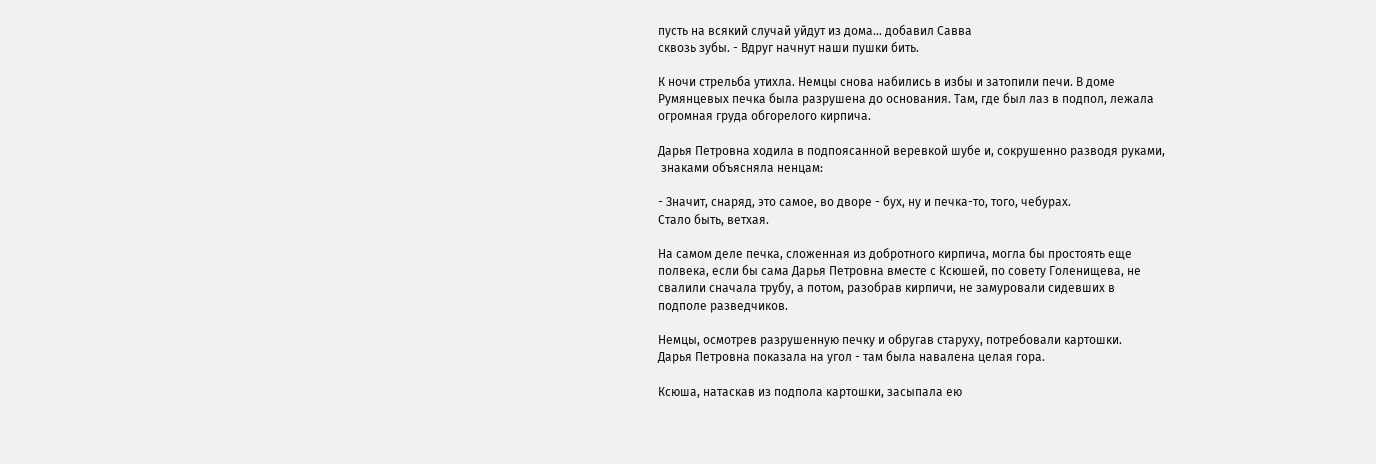пусть на всякий случай уйдут из дома... добавил Савва
сквозь зубы. - Вдруг начнут наши пушки бить.

К ночи стрельба утихла. Немцы снова набились в избы и затопили печи. В доме
Румянцевых печка была разрушена до основания. Там, где был лаз в подпол, лежала
огромная груда обгорелого кирпича.

Дарья Петровна ходила в подпоясанной веревкой шубе и, сокрушенно разводя руками,
 знаками объясняла ненцам:

- Значит, снаряд, это самое, во дворе - бух, ну и печка-то, того, чебурах.
Стало быть, ветхая.

На самом деле печка, сложенная из добротного кирпича, могла бы простоять еще
полвека, если бы сама Дарья Петровна вместе с Ксюшей, по совету Голенищева, не
свалили сначала трубу, а потом, разобрав кирпичи, не замуровали сидевших в
подполе разведчиков.

Немцы, осмотрев разрушенную печку и обругав старуху, потребовали картошки.
Дарья Петровна показала на угол - там была навалена целая гора.

Ксюша, натаскав из подпола картошки, засыпала ею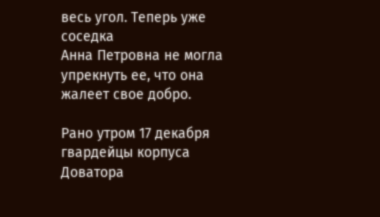весь угол. Теперь уже соседка
Анна Петровна не могла упрекнуть ее, что она жалеет свое добро.

Рано утром 17 декабря гвардейцы корпуса Доватора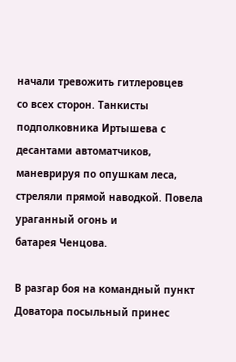начали тревожить гитлеровцев
со всех сторон. Танкисты подполковника Иртышева с десантами автоматчиков,
маневрируя по опушкам леса, стреляли прямой наводкой. Повела ураганный огонь и
батарея Ченцова.

В разгар боя на командный пункт Доватора посыльный принес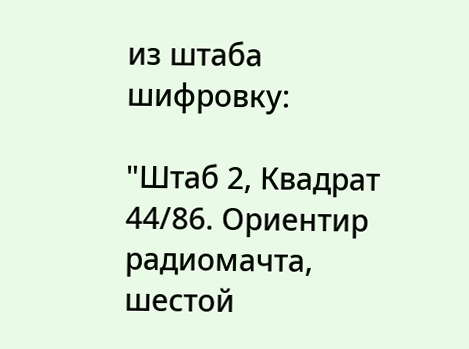из штаба шифровку:

"Штаб 2, Квадрат 44/86. Ориентир радиомачта, шестой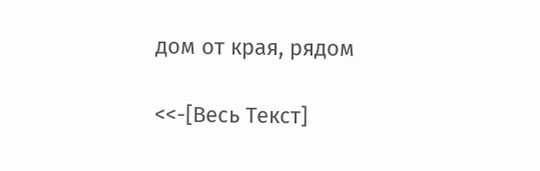дом от края, рядом

<<-[Весь Текст]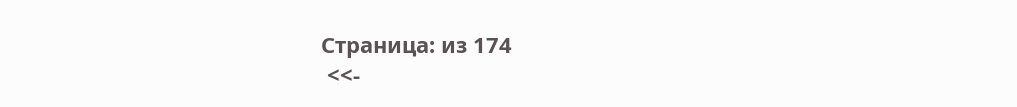Страница: из 174
 <<-